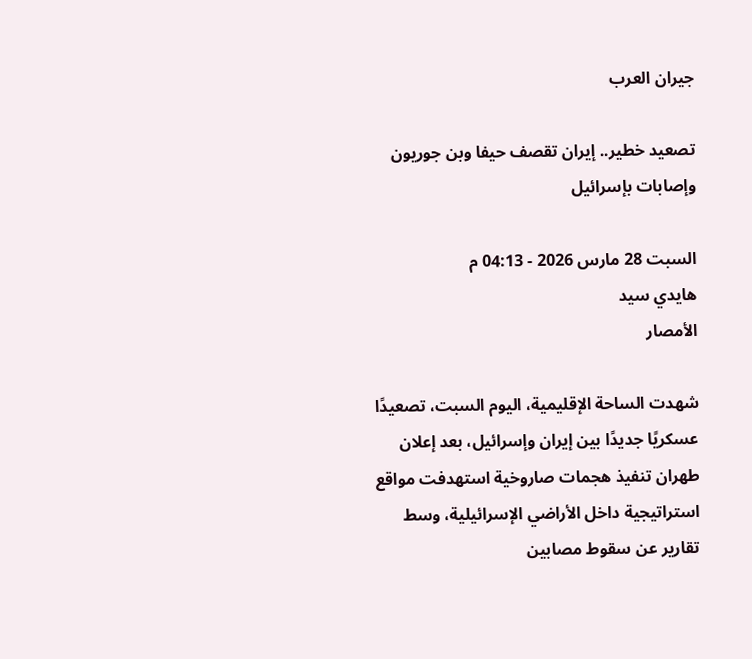جيران العرب

تصعيد خطير.. إيران تقصف حيفا وبن جوريون وإصابات بإسرائيل

السبت 28 مارس 2026 - 04:13 م
هايدي سيد
الأمصار

شهدت الساحة الإقليمية، اليوم السبت، تصعيدًا عسكريًا جديدًا بين إيران وإسرائيل، بعد إعلان طهران تنفيذ هجمات صاروخية استهدفت مواقع استراتيجية داخل الأراضي الإسرائيلية، وسط تقارير عن سقوط مصابين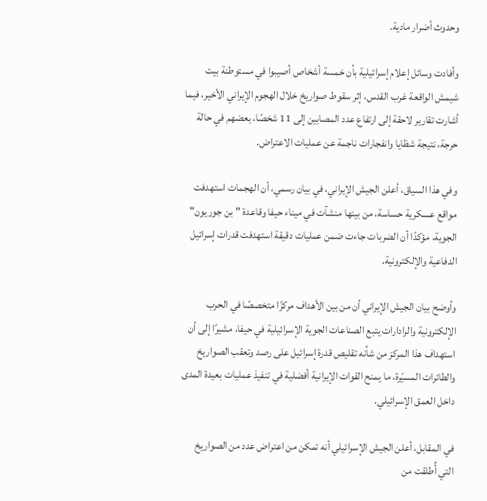وحدوث أضرار مادية.

وأفادت وسائل إعلام إسرائيلية بأن خمسة أشخاص أصيبوا في مستوطنة بيت شيمش الواقعة غرب القدس، إثر سقوط صواريخ خلال الهجوم الإيراني الأخير، فيما أشارت تقارير لاحقة إلى ارتفاع عدد المصابين إلى 11 شخصًا، بعضهم في حالة حرجة، نتيجة شظايا وانفجارات ناجمة عن عمليات الاعتراض.

وفي هذا السياق، أعلن الجيش الإيراني، في بيان رسمي، أن الهجمات استهدفت مواقع عسكرية حساسة، من بينها منشآت في ميناء حيفا وقاعدة "بن جوريون" الجوية، مؤكدًا أن الضربات جاءت ضمن عمليات دقيقة استهدفت قدرات إسرائيل الدفاعية والإلكترونية.

وأوضح بيان الجيش الإيراني أن من بين الأهداف مركزًا متخصصًا في الحرب الإلكترونية والرادارات يتبع الصناعات الجوية الإسرائيلية في حيفا، مشيرًا إلى أن استهداف هذا المركز من شأنه تقليص قدرة إسرائيل على رصد وتعقب الصواريخ والطائرات المسيّرة، ما يمنح القوات الإيرانية أفضلية في تنفيذ عمليات بعيدة المدى داخل العمق الإسرائيلي.

في المقابل، أعلن الجيش الإسرائيلي أنه تمكن من اعتراض عدد من الصواريخ التي أُطلقت من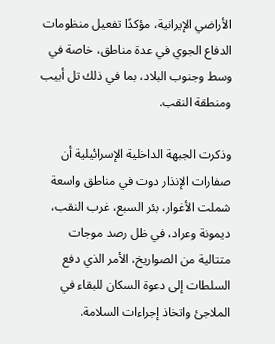الأراضي الإيرانية، مؤكدًا تفعيل منظومات الدفاع الجوي في عدة مناطق، خاصة في وسط وجنوب البلاد، بما في ذلك تل أبيب ومنطقة النقب.

وذكرت الجبهة الداخلية الإسرائيلية أن صفارات الإنذار دوت في مناطق واسعة شملت الأغوار، بئر السبع، غرب النقب، ديمونة وعراد، في ظل رصد موجات متتالية من الصواريخ، الأمر الذي دفع السلطات إلى دعوة السكان للبقاء في الملاجئ واتخاذ إجراءات السلامة.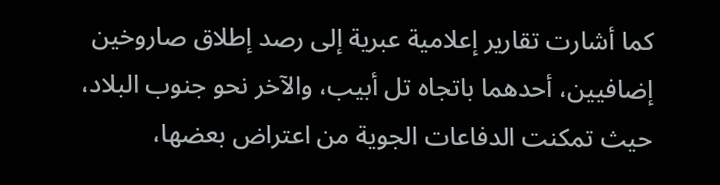كما أشارت تقارير إعلامية عبرية إلى رصد إطلاق صاروخين إضافيين، أحدهما باتجاه تل أبيب، والآخر نحو جنوب البلاد، حيث تمكنت الدفاعات الجوية من اعتراض بعضها،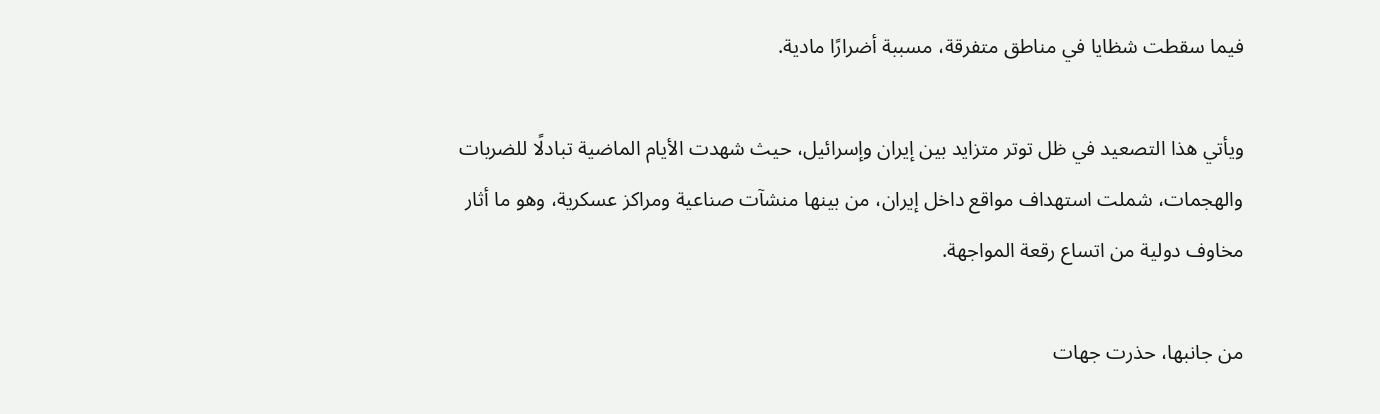فيما سقطت شظايا في مناطق متفرقة، مسببة أضرارًا مادية.

ويأتي هذا التصعيد في ظل توتر متزايد بين إيران وإسرائيل، حيث شهدت الأيام الماضية تبادلًا للضربات والهجمات، شملت استهداف مواقع داخل إيران، من بينها منشآت صناعية ومراكز عسكرية، وهو ما أثار مخاوف دولية من اتساع رقعة المواجهة.

من جانبها، حذرت جهات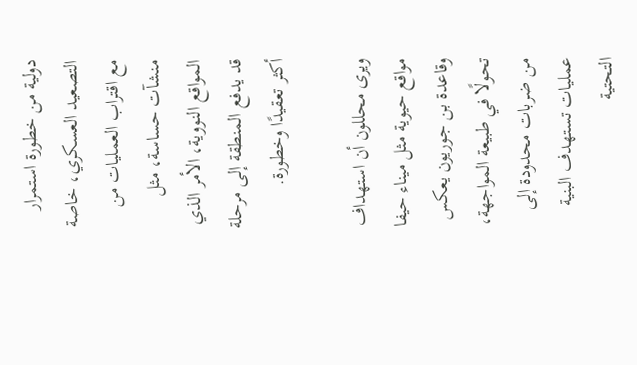دولية من خطورة استمرار التصعيد العسكري، خاصة مع اقتراب العمليات من منشآت حساسة، مثل المواقع النووية، الأمر الذي قد يدفع المنطقة إلى مرحلة أكثر تعقيدًا وخطورة.

ويرى محللون أن استهداف مواقع حيوية مثل ميناء حيفا وقاعدة بن جوريون يعكس تحولًا في طبيعة المواجهة، من ضربات محدودة إلى عمليات تستهدف البنية التحتية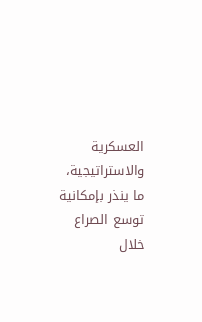العسكرية والاستراتيجية، ما ينذر بإمكانية توسع الصراع خلال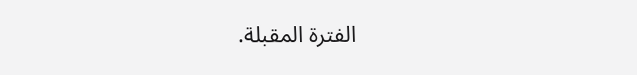الفترة المقبلة.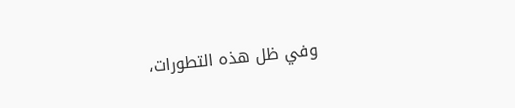وفي ظل هذه التطورات،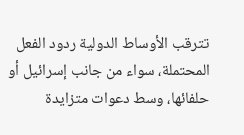تترقب الأوساط الدولية ردود الفعل المحتملة، سواء من جانب إسرائيل أو حلفائها، وسط دعوات متزايدة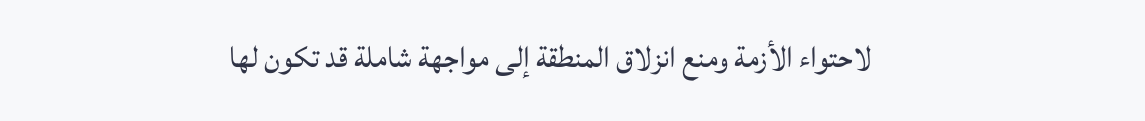لاحتواء الأزمة ومنع انزلاق المنطقة إلى مواجهة شاملة قد تكون لها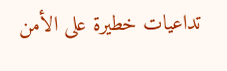تداعيات خطيرة على الأمن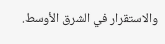والاستقرار في الشرق الأوسط.